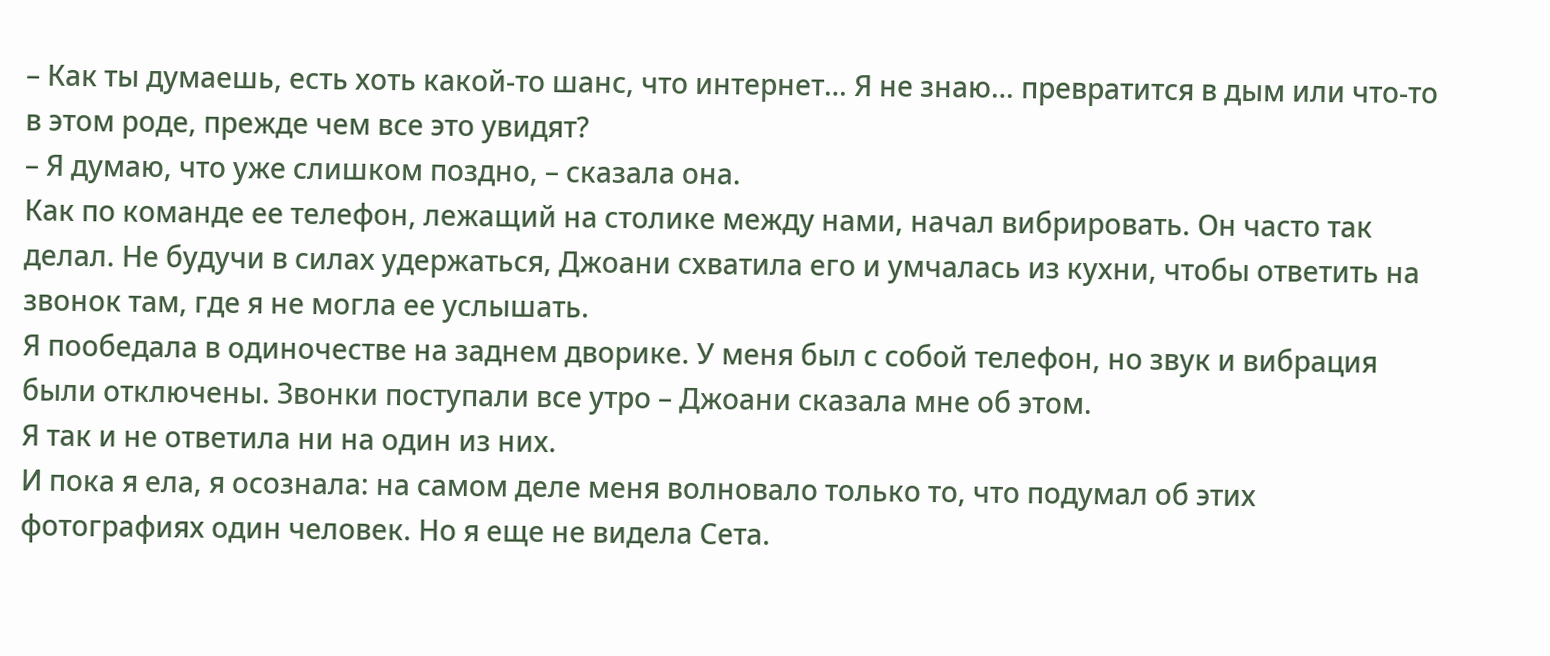– Как ты думаешь, есть хоть какой-то шанс, что интернет… Я не знаю… превратится в дым или что-то в этом роде, прежде чем все это увидят?
– Я думаю, что уже слишком поздно, – сказала она.
Как по команде ее телефон, лежащий на столике между нами, начал вибрировать. Он часто так делал. Не будучи в силах удержаться, Джоани схватила его и умчалась из кухни, чтобы ответить на звонок там, где я не могла ее услышать.
Я пообедала в одиночестве на заднем дворике. У меня был с собой телефон, но звук и вибрация были отключены. Звонки поступали все утро – Джоани сказала мне об этом.
Я так и не ответила ни на один из них.
И пока я ела, я осознала: на самом деле меня волновало только то, что подумал об этих фотографиях один человек. Но я еще не видела Сета.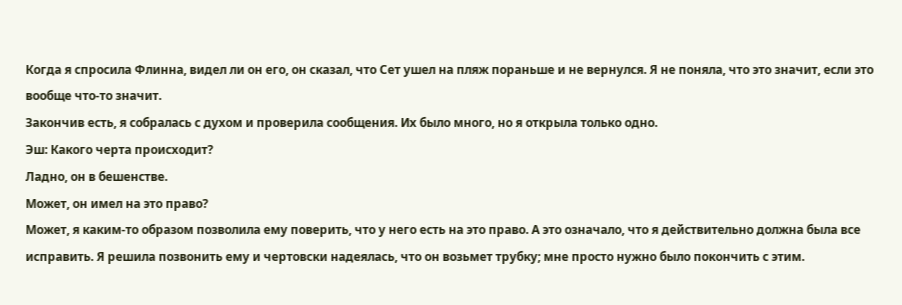Когда я спросила Флинна, видел ли он его, он сказал, что Сет ушел на пляж пораньше и не вернулся. Я не поняла, что это значит, если это вообще что-то значит.
Закончив есть, я собралась с духом и проверила сообщения. Их было много, но я открыла только одно.
Эш: Какого черта происходит?
Ладно, он в бешенстве.
Может, он имел на это право?
Может, я каким-то образом позволила ему поверить, что у него есть на это право. А это означало, что я действительно должна была все исправить. Я решила позвонить ему и чертовски надеялась, что он возьмет трубку; мне просто нужно было покончить с этим.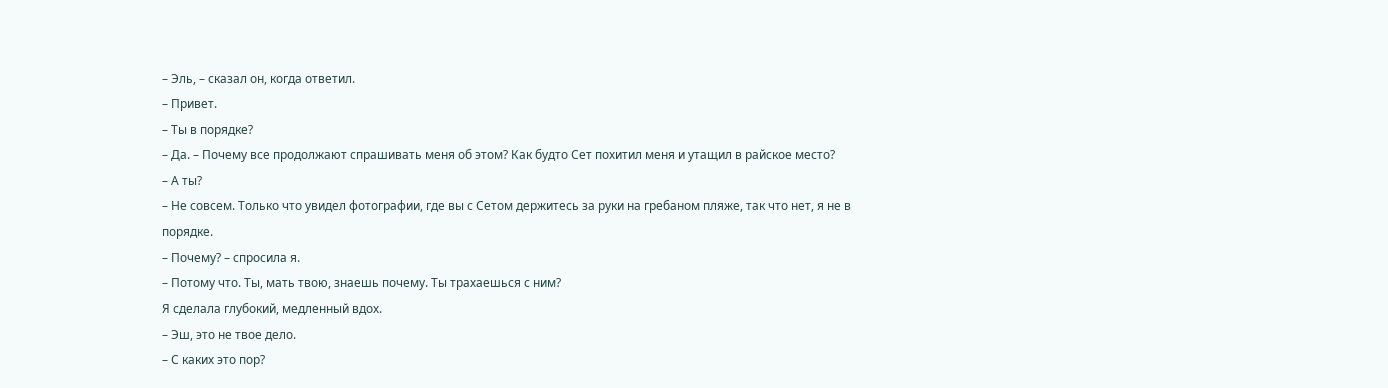– Эль, – сказал он, когда ответил.
– Привет.
– Ты в порядке?
– Да. – Почему все продолжают спрашивать меня об этом? Как будто Сет похитил меня и утащил в райское место?
– А ты?
– Не совсем. Только что увидел фотографии, где вы с Сетом держитесь за руки на гребаном пляже, так что нет, я не в порядке.
– Почему? – спросила я.
– Потому что. Ты, мать твою, знаешь почему. Ты трахаешься с ним?
Я сделала глубокий, медленный вдох.
– Эш, это не твое дело.
– С каких это пор?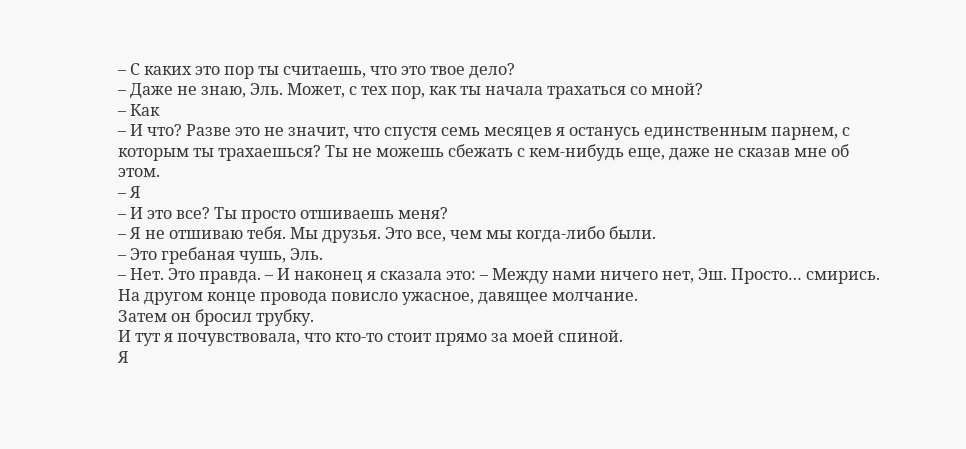– С каких это пор ты считаешь, что это твое дело?
– Даже не знаю, Эль. Может, с тех пор, как ты начала трахаться со мной?
– Как
– И что? Разве это не значит, что спустя семь месяцев я останусь единственным парнем, с которым ты трахаешься? Ты не можешь сбежать с кем-нибудь еще, даже не сказав мне об этом.
– Я
– И это все? Ты просто отшиваешь меня?
– Я не отшиваю тебя. Мы друзья. Это все, чем мы когда-либо были.
– Это гребаная чушь, Эль.
– Нет. Это правда. – И наконец я сказала это: – Между нами ничего нет, Эш. Просто… смирись.
На другом конце провода повисло ужасное, давящее молчание.
Затем он бросил трубку.
И тут я почувствовала, что кто-то стоит прямо за моей спиной.
Я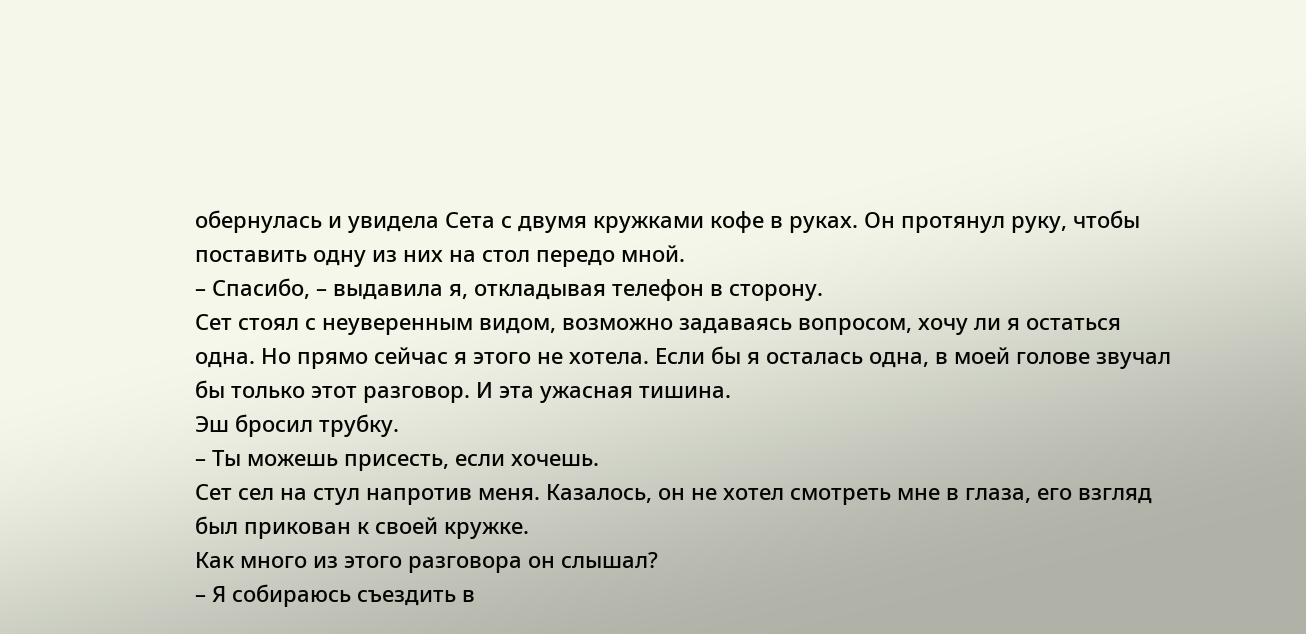обернулась и увидела Сета с двумя кружками кофе в руках. Он протянул руку, чтобы поставить одну из них на стол передо мной.
– Спасибо, – выдавила я, откладывая телефон в сторону.
Сет стоял с неуверенным видом, возможно задаваясь вопросом, хочу ли я остаться одна. Но прямо сейчас я этого не хотела. Если бы я осталась одна, в моей голове звучал бы только этот разговор. И эта ужасная тишина.
Эш бросил трубку.
– Ты можешь присесть, если хочешь.
Сет сел на стул напротив меня. Казалось, он не хотел смотреть мне в глаза, его взгляд был прикован к своей кружке.
Как много из этого разговора он слышал?
– Я собираюсь съездить в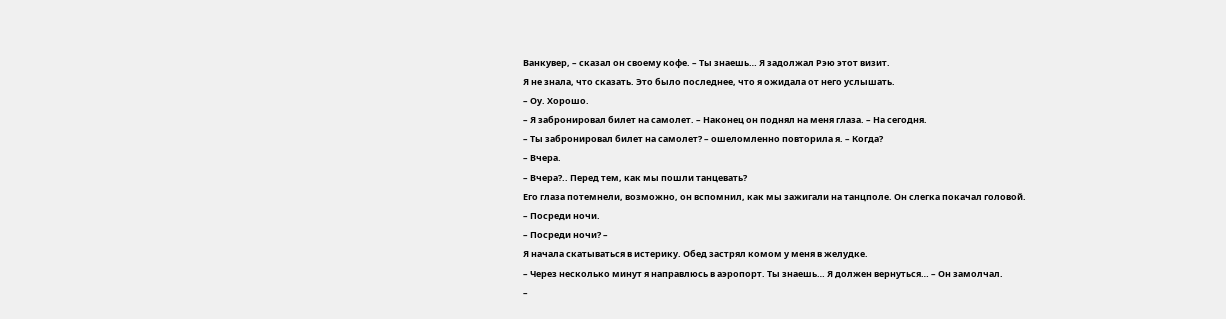Ванкувер, – сказал он своему кофе. – Ты знаешь… Я задолжал Рэю этот визит.
Я не знала, что сказать. Это было последнее, что я ожидала от него услышать.
– Оу. Хорошо.
– Я забронировал билет на самолет. – Наконец он поднял на меня глаза. – На сегодня.
– Ты забронировал билет на самолет? – ошеломленно повторила я. – Когда?
– Вчера.
– Вчера?.. Перед тем, как мы пошли танцевать?
Его глаза потемнели, возможно, он вспомнил, как мы зажигали на танцполе. Он слегка покачал головой.
– Посреди ночи.
– Посреди ночи? –
Я начала скатываться в истерику. Обед застрял комом у меня в желудке.
– Через несколько минут я направлюсь в аэропорт. Ты знаешь… Я должен вернуться… – Он замолчал.
–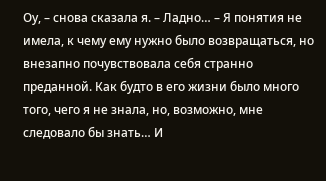Оу, – снова сказала я. – Ладно… – Я понятия не имела, к чему ему нужно было возвращаться, но внезапно почувствовала себя странно преданной. Как будто в его жизни было много того, чего я не знала, но, возможно, мне следовало бы знать… И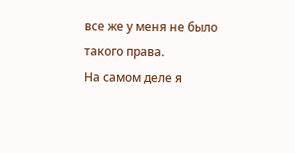все же у меня не было такого права.
На самом деле я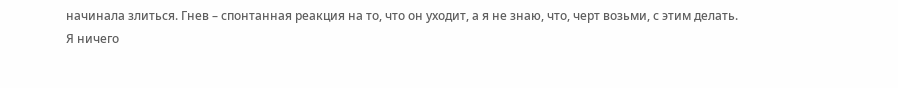начинала злиться. Гнев – спонтанная реакция на то, что он уходит, а я не знаю, что, черт возьми, с этим делать.
Я ничего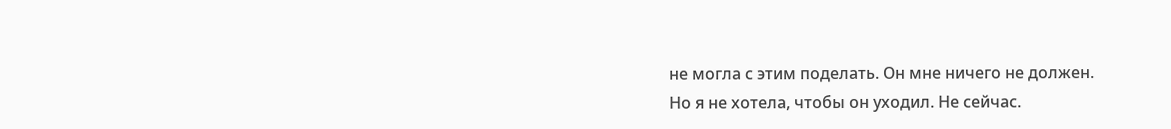не могла с этим поделать. Он мне ничего не должен.
Но я не хотела, чтобы он уходил. Не сейчас.